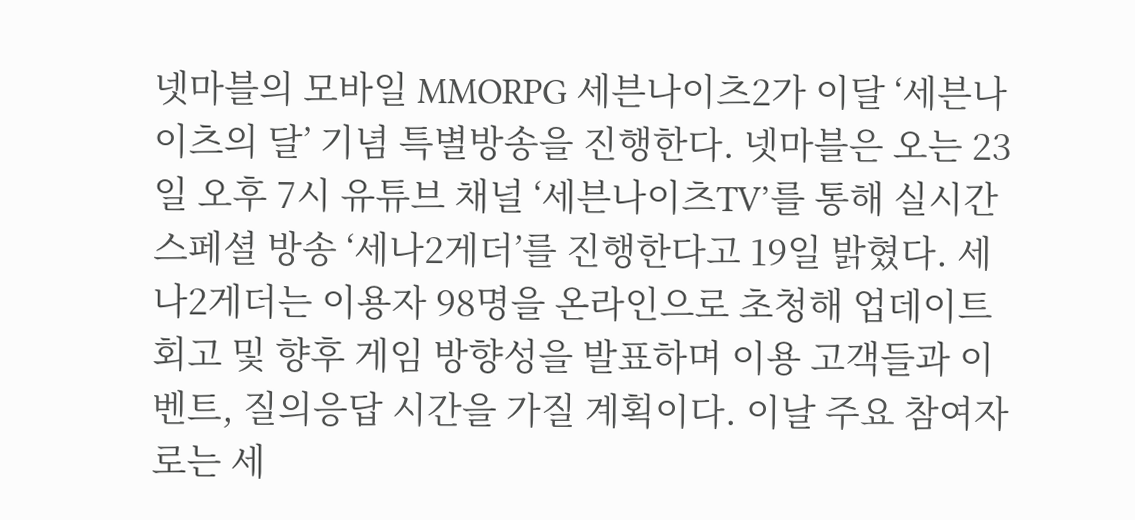넷마블의 모바일 MMORPG 세븐나이츠2가 이달 ‘세븐나이츠의 달’ 기념 특별방송을 진행한다. 넷마블은 오는 23일 오후 7시 유튜브 채널 ‘세븐나이츠TV’를 통해 실시간 스페셜 방송 ‘세나2게더’를 진행한다고 19일 밝혔다. 세나2게더는 이용자 98명을 온라인으로 초청해 업데이트 회고 및 향후 게임 방향성을 발표하며 이용 고객들과 이벤트, 질의응답 시간을 가질 계획이다. 이날 주요 참여자로는 세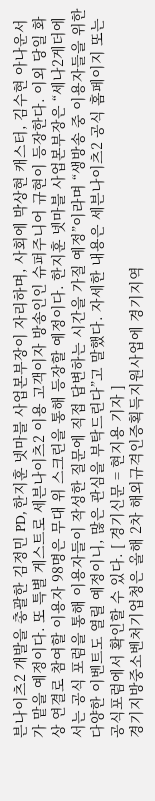븐나이츠2 개발을 총괄한 김정민 PD, 한지훈 넷마블 사업본부장이 자리하며, 사회에 박상현 캐스터, 김수현 아나운서가 맡을 예정이다. 또 특별 게스트로 세븐나이츠2 이용 고객이자 방송인인 슈퍼주니어 규현이 등장한다. 이외 당일 화상 연결로 참여할 이용자 98명은 무대 위 스크린을 통해 등장할 예정이다. 한지훈 넷마블 사업본부장은 “세나2게더에서는 공식 포럼을 통해 이용자들이 작성한 질문에 직접 답변하는 시간을 가질 예정”이라며 “생방송 중 이용자들을 위한 다양한 이벤트도 열릴 예정이니, 많은 관심을 부탁드린다”고 말했다. 자세한 내용은 세븐나이츠2 공식 홈페이지 또는 공식포럼에서 확인할 수 있다. [ 경기신문 = 현지용 기자 ]
경기지방중소벤처기업청은 올해 2차 해외규격인증획득지원사업에 경기지역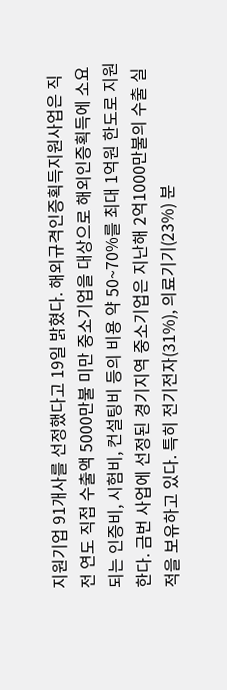지원기업 91개사를 선정했다고 19일 밝혔다. 해외규격인증획득지원사업은 직전 연도 직접 수출액 5000만불 미만 중소기업을 대상으로 해외인증획득에 소요되는 인증비, 시험비, 컨설팅비 등의 비용 약 50~70%를 최대 1억원 한도로 지원한다. 금번 사업에 선정된 경기지역 중소기업은 지난해 2억1000만불의 수출 실적을 보유하고 있다. 특히 전기전자(31%), 의료기기(23%) 분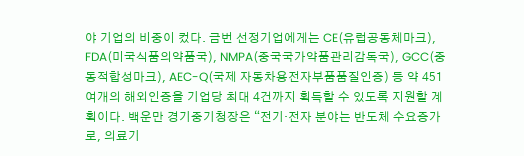야 기업의 비중이 컸다. 금번 선정기업에게는 CE(유럽공동체마크), FDA(미국식품의약품국), NMPA(중국국가약품관리감독국), GCC(중동적합성마크), AEC-Q(국제 자동차용전자부품품질인증) 등 약 451여개의 해외인증을 기업당 최대 4건까지 획득할 수 있도록 지원할 계획이다. 백운만 경기중기청장은 “전기·전자 분야는 반도체 수요증가로, 의료기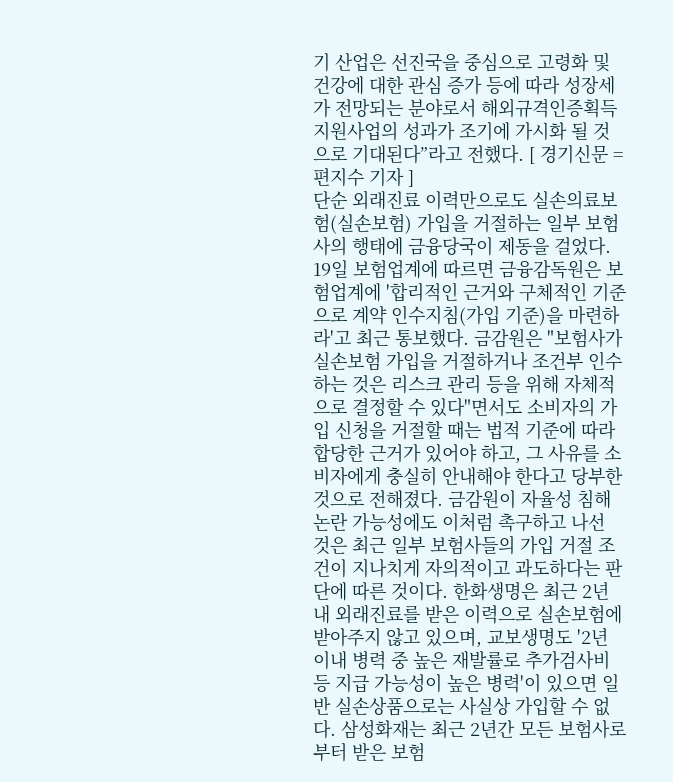기 산업은 선진국을 중심으로 고령화 및 건강에 대한 관심 증가 등에 따라 성장세가 전망되는 분야로서 해외규격인증획득지원사업의 성과가 조기에 가시화 될 것으로 기대된다”라고 전했다. [ 경기신문 = 편지수 기자 ]
단순 외래진료 이력만으로도 실손의료보험(실손보험) 가입을 거절하는 일부 보험사의 행태에 금융당국이 제동을 걸었다. 19일 보험업계에 따르면 금융감독원은 보험업계에 '합리적인 근거와 구체적인 기준으로 계약 인수지침(가입 기준)을 마련하라'고 최근 통보했다. 금감원은 "보험사가 실손보험 가입을 거절하거나 조건부 인수하는 것은 리스크 관리 등을 위해 자체적으로 결정할 수 있다"면서도 소비자의 가입 신청을 거절할 때는 법적 기준에 따라 합당한 근거가 있어야 하고, 그 사유를 소비자에게 충실히 안내해야 한다고 당부한 것으로 전해졌다. 금감원이 자율성 침해 논란 가능성에도 이처럼 촉구하고 나선 것은 최근 일부 보험사들의 가입 거절 조건이 지나치게 자의적이고 과도하다는 판단에 따른 것이다. 한화생명은 최근 2년 내 외래진료를 받은 이력으로 실손보험에 받아주지 않고 있으며, 교보생명도 '2년 이내 병력 중 높은 재발률로 추가검사비 등 지급 가능성이 높은 병력'이 있으면 일반 실손상품으로는 사실상 가입할 수 없다. 삼성화재는 최근 2년간 모든 보험사로부터 받은 보험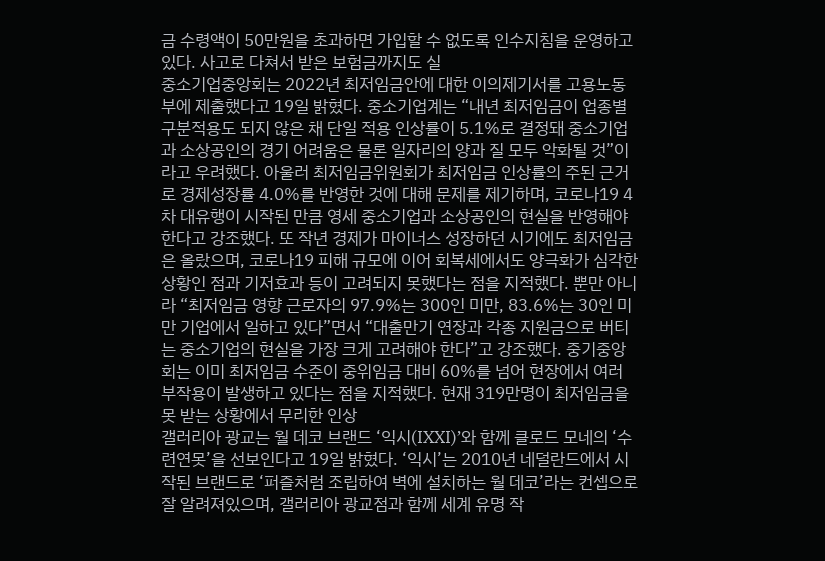금 수령액이 50만원을 초과하면 가입할 수 없도록 인수지침을 운영하고 있다. 사고로 다쳐서 받은 보험금까지도 실
중소기업중앙회는 2022년 최저임금안에 대한 이의제기서를 고용노동부에 제출했다고 19일 밝혔다. 중소기업계는 “내년 최저임금이 업종별 구분적용도 되지 않은 채 단일 적용 인상률이 5.1%로 결정돼 중소기업과 소상공인의 경기 어려움은 물론 일자리의 양과 질 모두 악화될 것”이라고 우려했다. 아울러 최저임금위원회가 최저임금 인상률의 주된 근거로 경제성장률 4.0%를 반영한 것에 대해 문제를 제기하며, 코로나19 4차 대유행이 시작된 만큼 영세 중소기업과 소상공인의 현실을 반영해야 한다고 강조했다. 또 작년 경제가 마이너스 성장하던 시기에도 최저임금은 올랐으며, 코로나19 피해 규모에 이어 회복세에서도 양극화가 심각한 상황인 점과 기저효과 등이 고려되지 못했다는 점을 지적했다. 뿐만 아니라 “최저임금 영향 근로자의 97.9%는 300인 미만, 83.6%는 30인 미만 기업에서 일하고 있다”면서 “대출만기 연장과 각종 지원금으로 버티는 중소기업의 현실을 가장 크게 고려해야 한다”고 강조했다. 중기중앙회는 이미 최저임금 수준이 중위임금 대비 60%를 넘어 현장에서 여러 부작용이 발생하고 있다는 점을 지적했다. 현재 319만명이 최저임금을 못 받는 상황에서 무리한 인상
갤러리아 광교는 월 데코 브랜드 ‘익시(IXXI)’와 함께 클로드 모네의 ‘수련연못’을 선보인다고 19일 밝혔다. ‘익시’는 2010년 네덜란드에서 시작된 브랜드로 ‘퍼즐처럼 조립하여 벽에 설치하는 월 데코’라는 컨셉으로 잘 알려져있으며, 갤러리아 광교점과 함께 세계 유명 작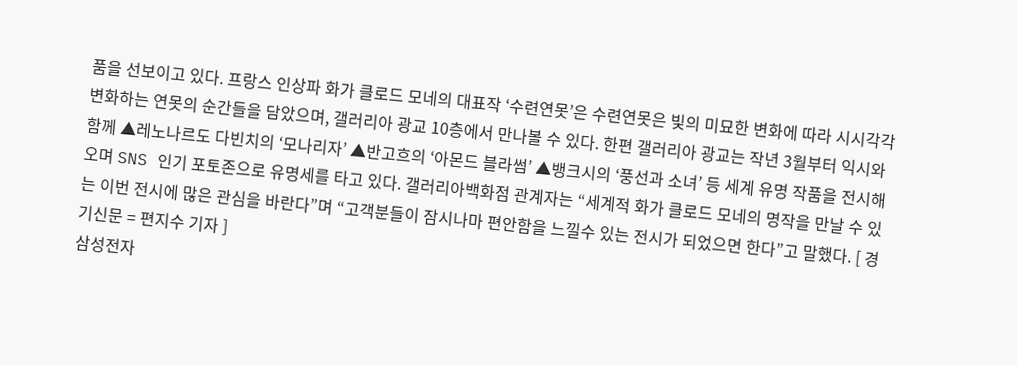품을 선보이고 있다. 프랑스 인상파 화가 클로드 모네의 대표작 ‘수련연못’은 수련연못은 빛의 미묘한 변화에 따라 시시각각 변화하는 연못의 순간들을 담았으며, 갤러리아 광교 10층에서 만나볼 수 있다. 한편 갤러리아 광교는 작년 3월부터 익시와 함께 ▲레노나르도 다빈치의 ‘모나리자’ ▲반고흐의 ‘아몬드 블라썸’ ▲뱅크시의 ‘풍선과 소녀’ 등 세계 유명 작품을 전시해오며 SNS 인기 포토존으로 유명세를 타고 있다. 갤러리아백화점 관계자는 “세계적 화가 클로드 모네의 명작을 만날 수 있는 이번 전시에 많은 관심을 바란다”며 “고객분들이 잠시나마 편안함을 느낄수 있는 전시가 되었으면 한다”고 말했다. [ 경기신문 = 편지수 기자 ]
삼성전자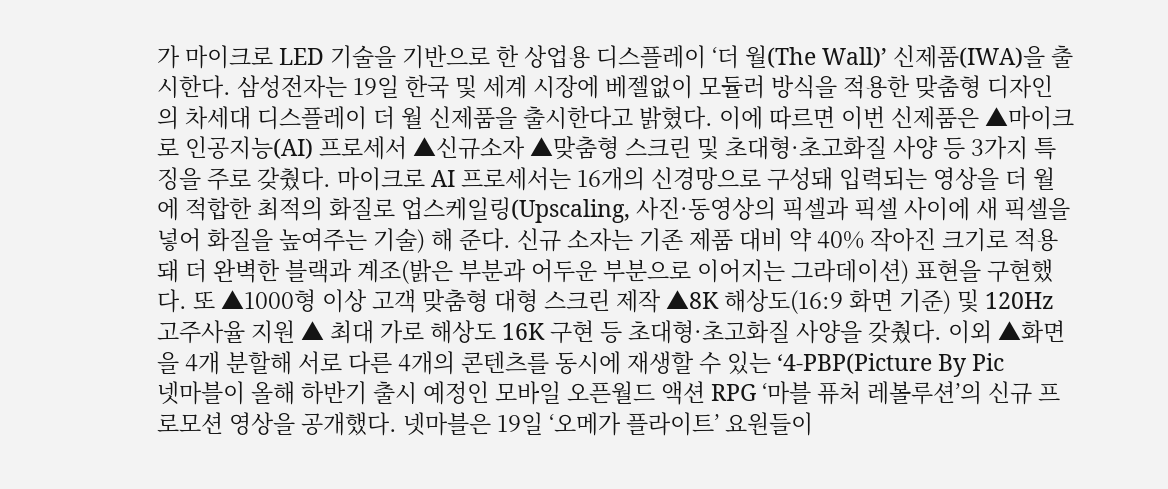가 마이크로 LED 기술을 기반으로 한 상업용 디스플레이 ‘더 월(The Wall)’ 신제품(IWA)을 출시한다. 삼성전자는 19일 한국 및 세계 시장에 베젤없이 모듈러 방식을 적용한 맞춤형 디자인의 차세대 디스플레이 더 월 신제품을 출시한다고 밝혔다. 이에 따르면 이번 신제품은 ▲마이크로 인공지능(AI) 프로세서 ▲신규소자 ▲맞춤형 스크린 및 초대형·초고화질 사양 등 3가지 특징을 주로 갖췄다. 마이크로 AI 프로세서는 16개의 신경망으로 구성돼 입력되는 영상을 더 월에 적합한 최적의 화질로 업스케일링(Upscaling, 사진·동영상의 픽셀과 픽셀 사이에 새 픽셀을 넣어 화질을 높여주는 기술) 해 준다. 신규 소자는 기존 제품 대비 약 40% 작아진 크기로 적용돼 더 완벽한 블랙과 계조(밝은 부분과 어두운 부분으로 이어지는 그라데이션) 표현을 구현했다. 또 ▲1000형 이상 고객 맞춤형 대형 스크린 제작 ▲8K 해상도(16:9 화면 기준) 및 120Hz 고주사율 지원 ▲ 최대 가로 해상도 16K 구현 등 초대형·초고화질 사양을 갖췄다. 이외 ▲화면을 4개 분할해 서로 다른 4개의 콘텐츠를 동시에 재생할 수 있는 ‘4-PBP(Picture By Pic
넷마블이 올해 하반기 출시 예정인 모바일 오픈월드 액션 RPG ‘마블 퓨처 레볼루션’의 신규 프로모션 영상을 공개했다. 넷마블은 19일 ‘오메가 플라이트’ 요원들이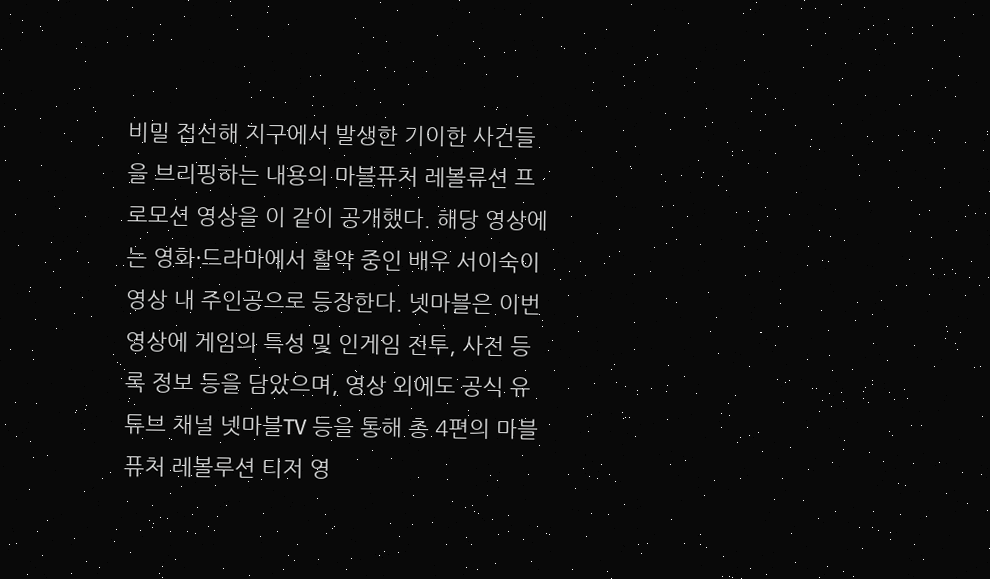비밀 접선해 지구에서 발생한 기이한 사건들을 브리핑하는 내용의 마블퓨처 레볼류션 프로모션 영상을 이 같이 공개했다. 해당 영상에는 영화·드라마에서 활약 중인 배우 서이숙이 영상 내 주인공으로 등장한다. 넷마블은 이번 영상에 게임의 특성 및 인게임 전투, 사전 등록 정보 등을 담았으며, 영상 외에도 공식 유튜브 채널 넷마블TV 등을 통해 총 4편의 마블퓨처 레볼루션 티저 영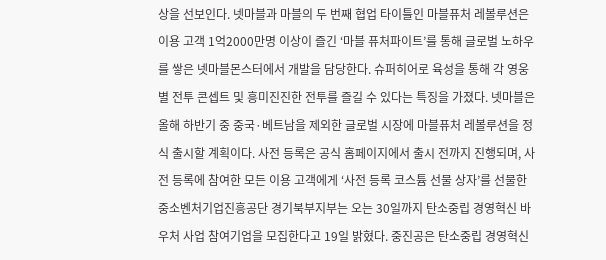상을 선보인다. 넷마블과 마블의 두 번째 협업 타이틀인 마블퓨처 레볼루션은 이용 고객 1억2000만명 이상이 즐긴 ‘마블 퓨처파이트’를 통해 글로벌 노하우를 쌓은 넷마블몬스터에서 개발을 담당한다. 슈퍼히어로 육성을 통해 각 영웅 별 전투 콘셉트 및 흥미진진한 전투를 즐길 수 있다는 특징을 가졌다. 넷마블은 올해 하반기 중 중국·베트남을 제외한 글로벌 시장에 마블퓨처 레볼루션을 정식 출시할 계획이다. 사전 등록은 공식 홈페이지에서 출시 전까지 진행되며, 사전 등록에 참여한 모든 이용 고객에게 ‘사전 등록 코스튬 선물 상자’를 선물한
중소벤처기업진흥공단 경기북부지부는 오는 30일까지 탄소중립 경영혁신 바우처 사업 참여기업을 모집한다고 19일 밝혔다. 중진공은 탄소중립 경영혁신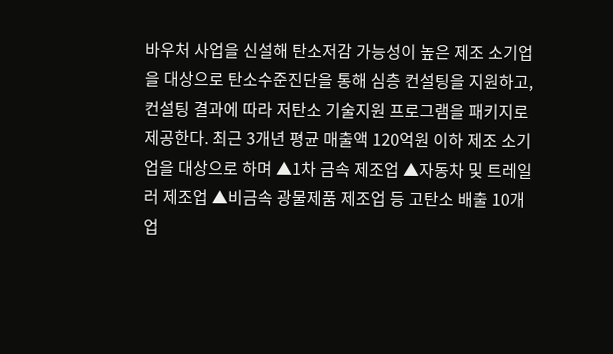바우처 사업을 신설해 탄소저감 가능성이 높은 제조 소기업을 대상으로 탄소수준진단을 통해 심층 컨설팅을 지원하고, 컨설팅 결과에 따라 저탄소 기술지원 프로그램을 패키지로 제공한다. 최근 3개년 평균 매출액 120억원 이하 제조 소기업을 대상으로 하며 ▲1차 금속 제조업 ▲자동차 및 트레일러 제조업 ▲비금속 광물제품 제조업 등 고탄소 배출 10개 업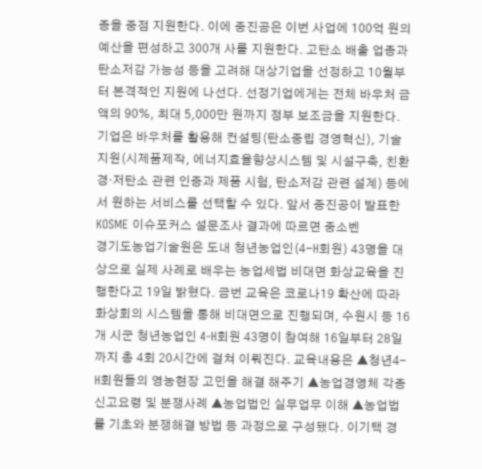종을 중점 지원한다. 이에 중진공은 이번 사업에 100억 원의 예산을 편성하고 300개 사를 지원한다. 고탄소 배출 업종과 탄소저감 가능성 등을 고려해 대상기업을 선정하고 10월부터 본격적인 지원에 나선다. 선정기업에게는 전체 바우처 금액의 90%, 최대 5,000만 원까지 정부 보조금을 지원한다. 기업은 바우처를 활용해 컨설팅(탄소중립 경영혁신), 기술지원(시제품제작, 에너지효율향상시스템 및 시설구축, 친환경‧저탄소 관련 인증과 제품 시험, 탄소저감 관련 설계) 등에서 원하는 서비스를 선택할 수 있다. 앞서 중진공이 발표한 KOSME 이슈포커스 설문조사 결과에 따르면 중소벤
경기도농업기술원은 도내 청년농업인(4-H회원) 43명을 대상으로 실제 사례로 배우는 농업세법 비대면 화상교육을 진행한다고 19일 밝혔다. 금번 교육은 코로나19 확산에 따라 화상회의 시스템을 통해 비대면으로 진행되며, 수원시 등 16개 시군 청년농업인 4-H회원 43명이 참여해 16일부터 28일까지 총 4회 20시간에 걸쳐 이뤄진다. 교육내용은 ▲청년4-H회원들의 영농현장 고민을 해결 해주기 ▲농업경영체 각종 신고요령 및 분쟁사례 ▲농업법인 실무업무 이해 ▲농업법률 기초와 분쟁해결 방법 등 과정으로 구성됐다. 이기택 경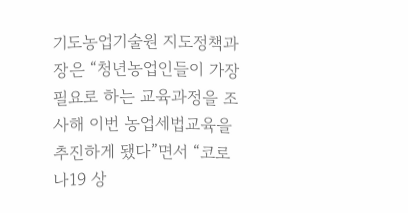기도농업기술원 지도정책과장은 “청년농업인들이 가장 필요로 하는 교육과정을 조사해 이번 농업세법교육을 추진하게 됐다”면서 “코로나19 상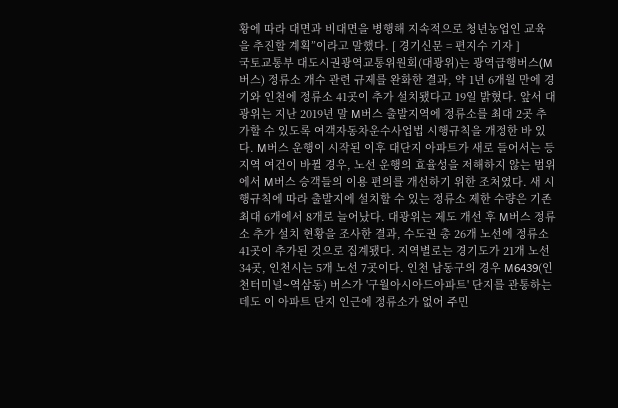황에 따라 대면과 비대면을 병행해 지속적으로 청년농업인 교육을 추진할 계획”이라고 말했다. [ 경기신문 = 편지수 기자 ]
국토교통부 대도시권광역교통위원회(대광위)는 광역급행버스(M버스) 정류소 개수 관련 규제를 완화한 결과, 약 1년 6개월 만에 경기와 인천에 정류소 41곳이 추가 설치됐다고 19일 밝혔다. 앞서 대광위는 지난 2019년 말 M버스 출발지역에 정류소를 최대 2곳 추가할 수 있도록 여객자동차운수사업법 시행규칙을 개정한 바 있다. M버스 운행이 시작된 이후 대단지 아파트가 새로 들어서는 등 지역 여건이 바뀔 경우, 노선 운행의 효율성을 저해하지 않는 범위에서 M버스 승객들의 이용 편의를 개선하기 위한 조처였다. 새 시행규칙에 따라 출발지에 설치할 수 있는 정류소 제한 수량은 기존 최대 6개에서 8개로 늘어났다. 대광위는 제도 개선 후 M버스 정류소 추가 설치 현황을 조사한 결과, 수도권 총 26개 노선에 정류소 41곳이 추가된 것으로 집계됐다. 지역별로는 경기도가 21개 노선 34곳, 인천시는 5개 노선 7곳이다. 인천 남동구의 경우 M6439(인천터미널∼역삼동) 버스가 '구월아시아드아파트' 단지를 관통하는데도 이 아파트 단지 인근에 정류소가 없어 주민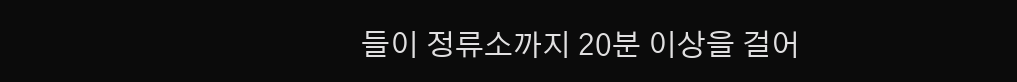들이 정류소까지 20분 이상을 걸어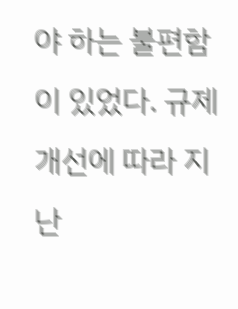야 하는 불편함이 있었다. 규제개선에 따라 지난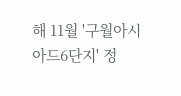해 11월 '구월아시아드6단지' 정